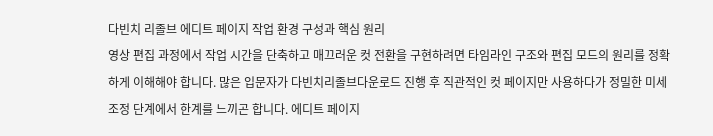다빈치 리졸브 에디트 페이지 작업 환경 구성과 핵심 원리
영상 편집 과정에서 작업 시간을 단축하고 매끄러운 컷 전환을 구현하려면 타임라인 구조와 편집 모드의 원리를 정확하게 이해해야 합니다. 많은 입문자가 다빈치리졸브다운로드 진행 후 직관적인 컷 페이지만 사용하다가 정밀한 미세 조정 단계에서 한계를 느끼곤 합니다. 에디트 페이지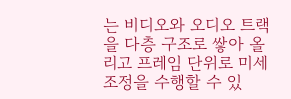는 비디오와 오디오 트랙을 다층 구조로 쌓아 올리고 프레임 단위로 미세 조정을 수행할 수 있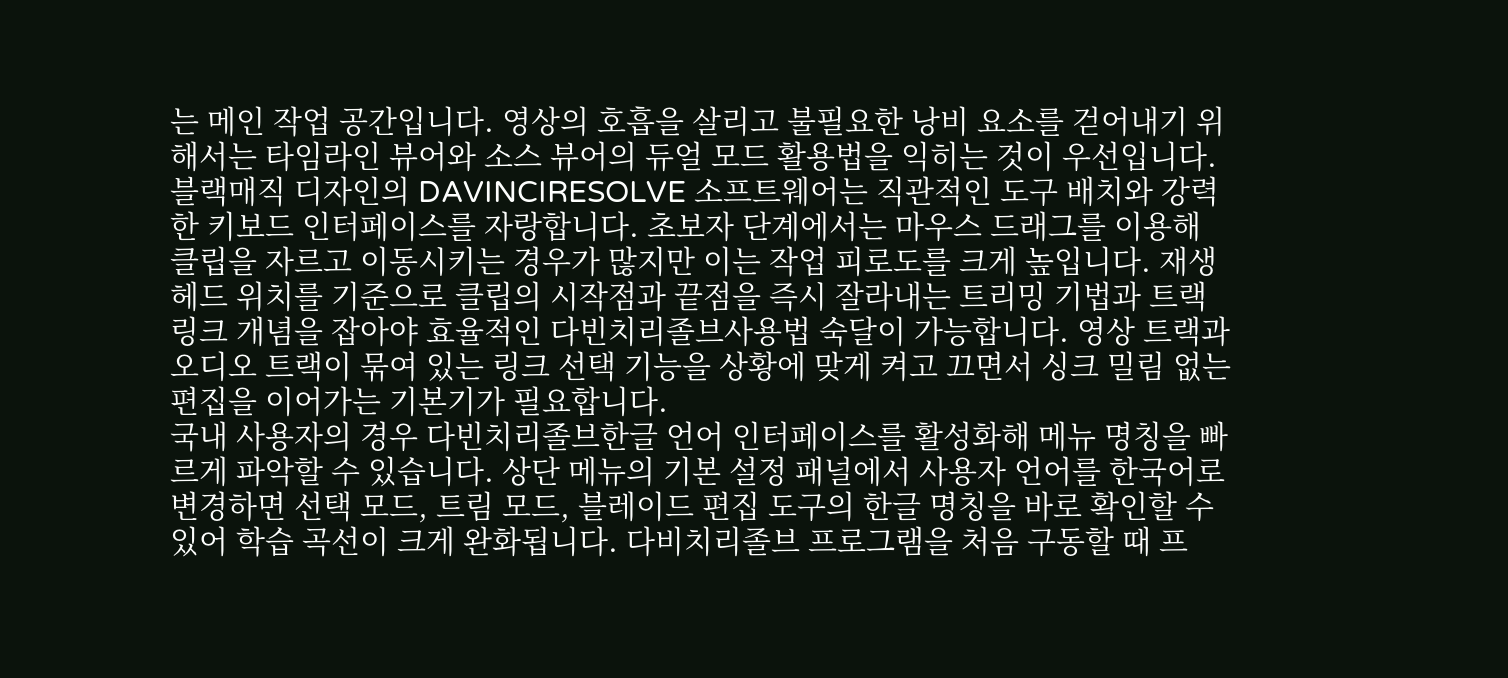는 메인 작업 공간입니다. 영상의 호흡을 살리고 불필요한 낭비 요소를 걷어내기 위해서는 타임라인 뷰어와 소스 뷰어의 듀얼 모드 활용법을 익히는 것이 우선입니다.
블랙매직 디자인의 DAVINCIRESOLVE 소프트웨어는 직관적인 도구 배치와 강력한 키보드 인터페이스를 자랑합니다. 초보자 단계에서는 마우스 드래그를 이용해 클립을 자르고 이동시키는 경우가 많지만 이는 작업 피로도를 크게 높입니다. 재생 헤드 위치를 기준으로 클립의 시작점과 끝점을 즉시 잘라내는 트리밍 기법과 트랙 링크 개념을 잡아야 효율적인 다빈치리졸브사용법 숙달이 가능합니다. 영상 트랙과 오디오 트랙이 묶여 있는 링크 선택 기능을 상황에 맞게 켜고 끄면서 싱크 밀림 없는 편집을 이어가는 기본기가 필요합니다.
국내 사용자의 경우 다빈치리졸브한글 언어 인터페이스를 활성화해 메뉴 명칭을 빠르게 파악할 수 있습니다. 상단 메뉴의 기본 설정 패널에서 사용자 언어를 한국어로 변경하면 선택 모드, 트림 모드, 블레이드 편집 도구의 한글 명칭을 바로 확인할 수 있어 학습 곡선이 크게 완화됩니다. 다비치리졸브 프로그램을 처음 구동할 때 프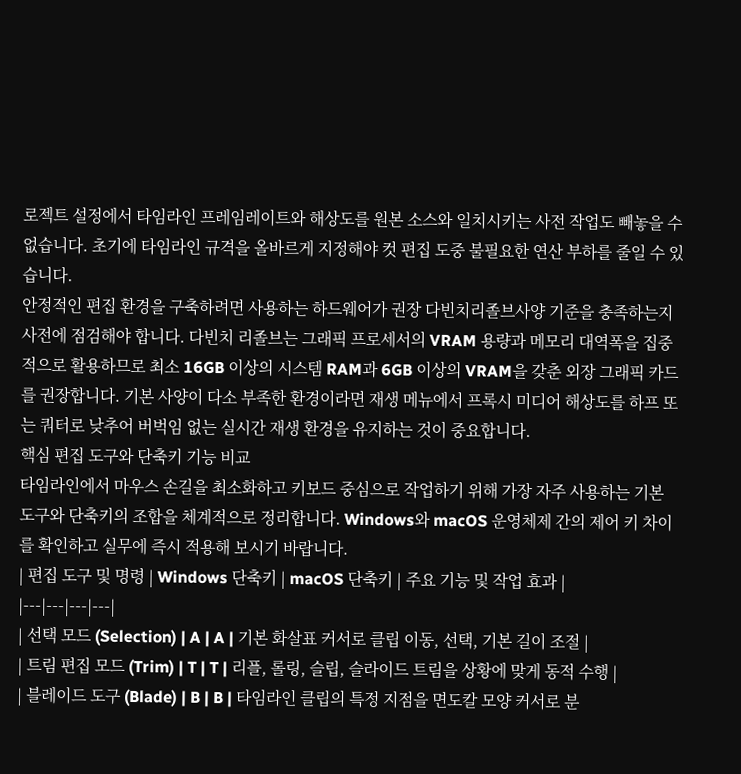로젝트 설정에서 타임라인 프레임레이트와 해상도를 원본 소스와 일치시키는 사전 작업도 빼놓을 수 없습니다. 초기에 타임라인 규격을 올바르게 지정해야 컷 편집 도중 불필요한 연산 부하를 줄일 수 있습니다.
안정적인 편집 환경을 구축하려면 사용하는 하드웨어가 권장 다빈치리졸브사양 기준을 충족하는지 사전에 점검해야 합니다. 다빈치 리졸브는 그래픽 프로세서의 VRAM 용량과 메모리 대역폭을 집중적으로 활용하므로 최소 16GB 이상의 시스템 RAM과 6GB 이상의 VRAM을 갖춘 외장 그래픽 카드를 권장합니다. 기본 사양이 다소 부족한 환경이라면 재생 메뉴에서 프록시 미디어 해상도를 하프 또는 쿼터로 낮추어 버벅임 없는 실시간 재생 환경을 유지하는 것이 중요합니다.
핵심 편집 도구와 단축키 기능 비교
타임라인에서 마우스 손길을 최소화하고 키보드 중심으로 작업하기 위해 가장 자주 사용하는 기본 도구와 단축키의 조합을 체계적으로 정리합니다. Windows와 macOS 운영체제 간의 제어 키 차이를 확인하고 실무에 즉시 적용해 보시기 바랍니다.
| 편집 도구 및 명령 | Windows 단축키 | macOS 단축키 | 주요 기능 및 작업 효과 |
|---|---|---|---|
| 선택 모드 (Selection) | A | A | 기본 화살표 커서로 클립 이동, 선택, 기본 길이 조절 |
| 트림 편집 모드 (Trim) | T | T | 리플, 롤링, 슬립, 슬라이드 트림을 상황에 맞게 동적 수행 |
| 블레이드 도구 (Blade) | B | B | 타임라인 클립의 특정 지점을 면도칼 모양 커서로 분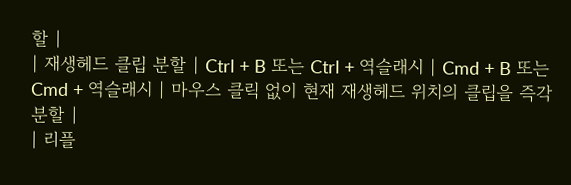할 |
| 재생헤드 클립 분할 | Ctrl + B 또는 Ctrl + 역슬래시 | Cmd + B 또는 Cmd + 역슬래시 | 마우스 클릭 없이 현재 재생헤드 위치의 클립을 즉각 분할 |
| 리플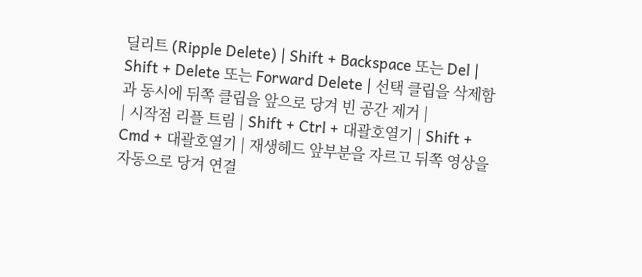딜리트 (Ripple Delete) | Shift + Backspace 또는 Del | Shift + Delete 또는 Forward Delete | 선택 클립을 삭제함과 동시에 뒤쪽 클립을 앞으로 당겨 빈 공간 제거 |
| 시작점 리플 트림 | Shift + Ctrl + 대괄호열기 | Shift + Cmd + 대괄호열기 | 재생헤드 앞부분을 자르고 뒤쪽 영상을 자동으로 당겨 연결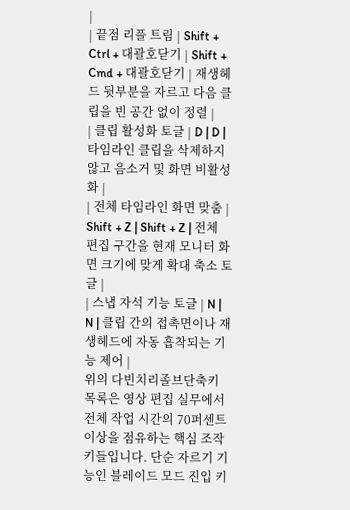|
| 끝점 리플 트림 | Shift + Ctrl + 대괄호닫기 | Shift + Cmd + 대괄호닫기 | 재생헤드 뒷부분을 자르고 다음 클립을 빈 공간 없이 정렬 |
| 클립 활성화 토글 | D | D | 타임라인 클립을 삭제하지 않고 음소거 및 화면 비활성화 |
| 전체 타임라인 화면 맞춤 | Shift + Z | Shift + Z | 전체 편집 구간을 현재 모니터 화면 크기에 맞게 확대 축소 토글 |
| 스냅 자석 기능 토글 | N | N | 클립 간의 접촉면이나 재생헤드에 자동 흡착되는 기능 제어 |
위의 다빈치리졸브단축키 목록은 영상 편집 실무에서 전체 작업 시간의 70퍼센트 이상을 점유하는 핵심 조작키들입니다. 단순 자르기 기능인 블레이드 모드 진입 키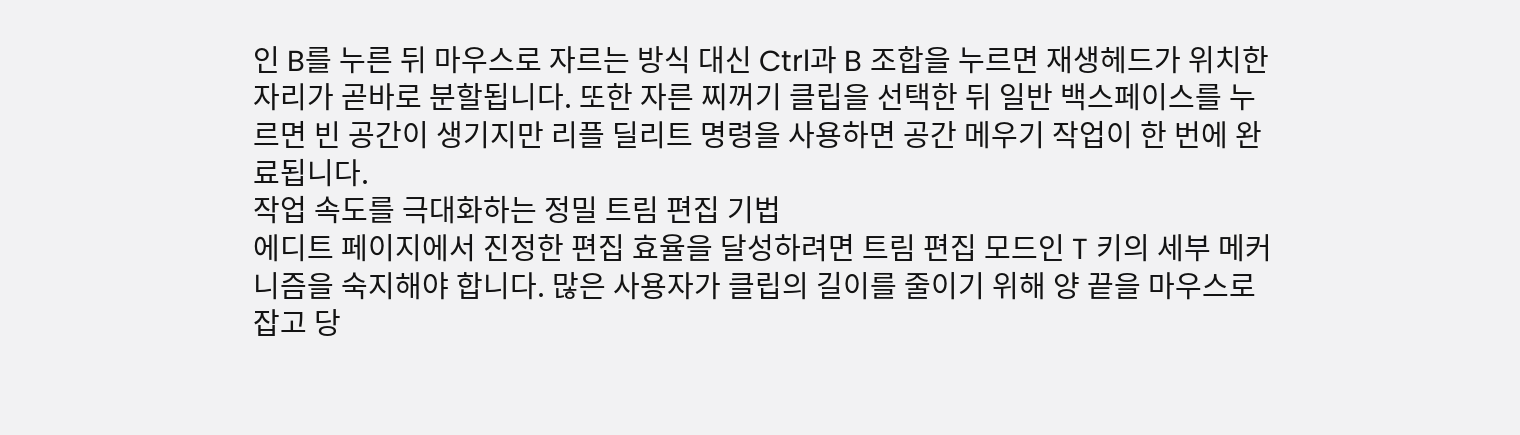인 B를 누른 뒤 마우스로 자르는 방식 대신 Ctrl과 B 조합을 누르면 재생헤드가 위치한 자리가 곧바로 분할됩니다. 또한 자른 찌꺼기 클립을 선택한 뒤 일반 백스페이스를 누르면 빈 공간이 생기지만 리플 딜리트 명령을 사용하면 공간 메우기 작업이 한 번에 완료됩니다.
작업 속도를 극대화하는 정밀 트림 편집 기법
에디트 페이지에서 진정한 편집 효율을 달성하려면 트림 편집 모드인 T 키의 세부 메커니즘을 숙지해야 합니다. 많은 사용자가 클립의 길이를 줄이기 위해 양 끝을 마우스로 잡고 당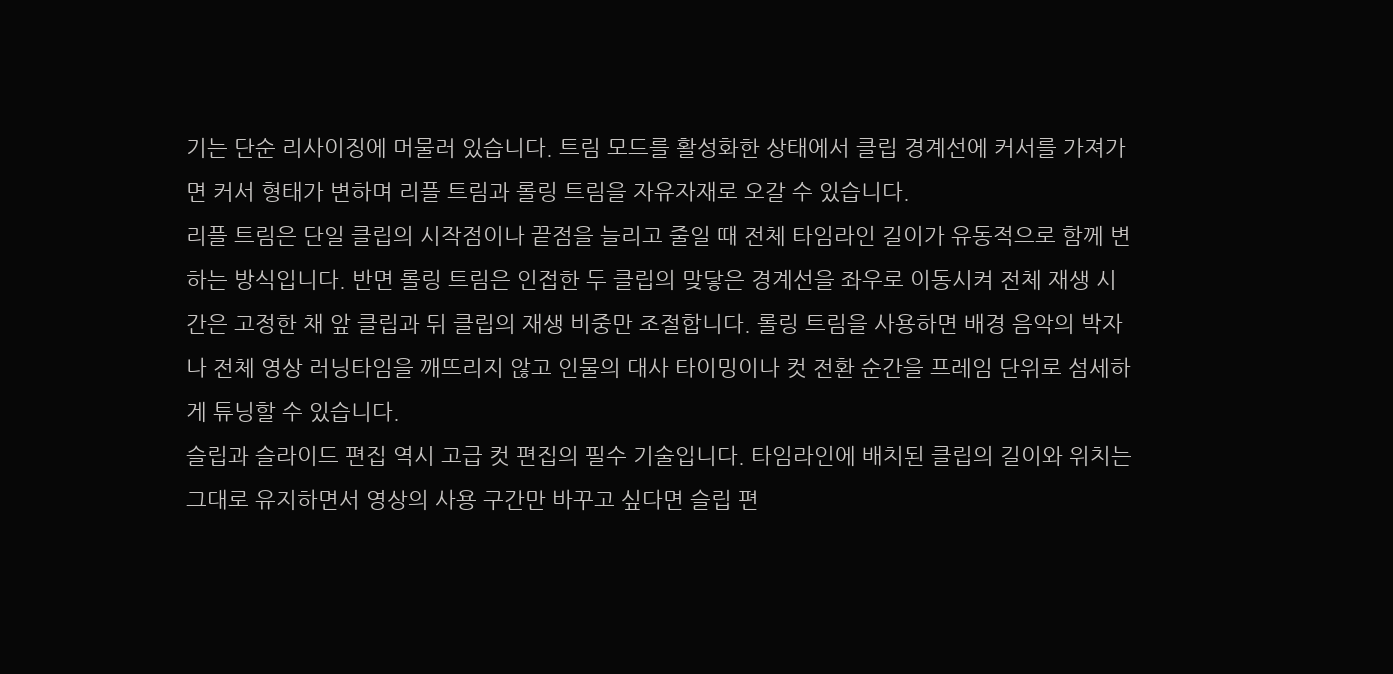기는 단순 리사이징에 머물러 있습니다. 트림 모드를 활성화한 상태에서 클립 경계선에 커서를 가져가면 커서 형태가 변하며 리플 트림과 롤링 트림을 자유자재로 오갈 수 있습니다.
리플 트림은 단일 클립의 시작점이나 끝점을 늘리고 줄일 때 전체 타임라인 길이가 유동적으로 함께 변하는 방식입니다. 반면 롤링 트림은 인접한 두 클립의 맞닿은 경계선을 좌우로 이동시켜 전체 재생 시간은 고정한 채 앞 클립과 뒤 클립의 재생 비중만 조절합니다. 롤링 트림을 사용하면 배경 음악의 박자나 전체 영상 러닝타임을 깨뜨리지 않고 인물의 대사 타이밍이나 컷 전환 순간을 프레임 단위로 섬세하게 튜닝할 수 있습니다.
슬립과 슬라이드 편집 역시 고급 컷 편집의 필수 기술입니다. 타임라인에 배치된 클립의 길이와 위치는 그대로 유지하면서 영상의 사용 구간만 바꾸고 싶다면 슬립 편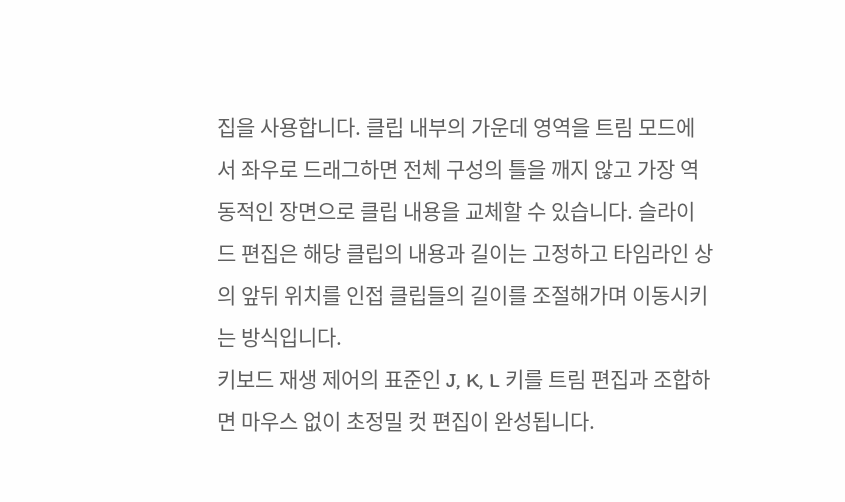집을 사용합니다. 클립 내부의 가운데 영역을 트림 모드에서 좌우로 드래그하면 전체 구성의 틀을 깨지 않고 가장 역동적인 장면으로 클립 내용을 교체할 수 있습니다. 슬라이드 편집은 해당 클립의 내용과 길이는 고정하고 타임라인 상의 앞뒤 위치를 인접 클립들의 길이를 조절해가며 이동시키는 방식입니다.
키보드 재생 제어의 표준인 J, K, L 키를 트림 편집과 조합하면 마우스 없이 초정밀 컷 편집이 완성됩니다.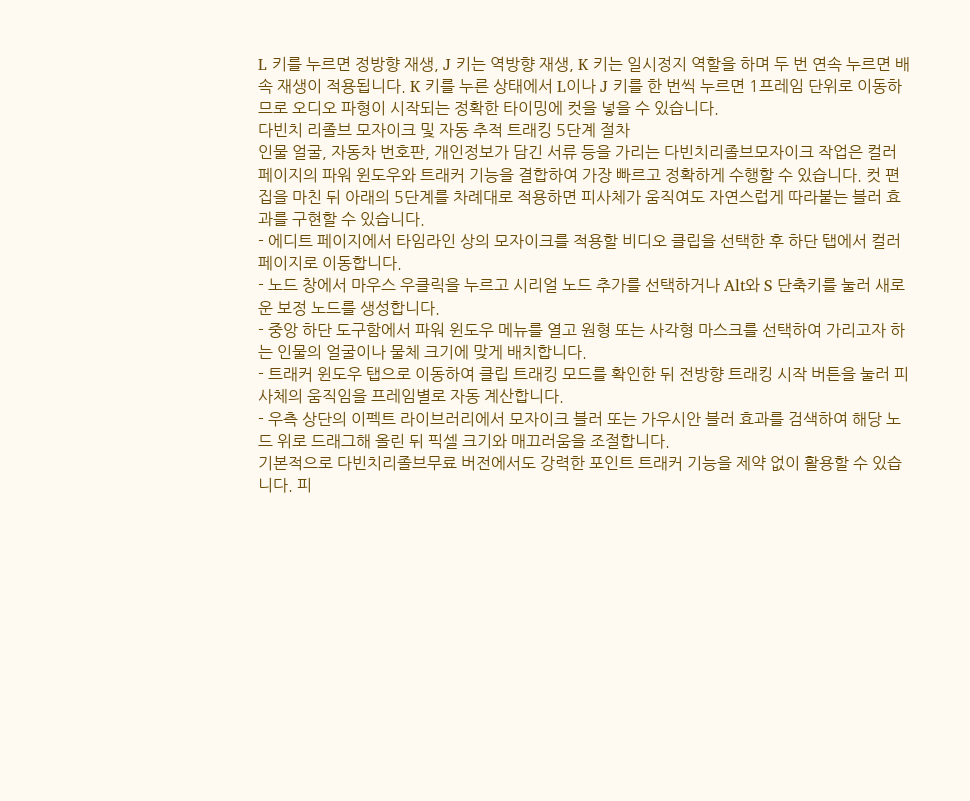L 키를 누르면 정방향 재생, J 키는 역방향 재생, K 키는 일시정지 역할을 하며 두 번 연속 누르면 배속 재생이 적용됩니다. K 키를 누른 상태에서 L이나 J 키를 한 번씩 누르면 1프레임 단위로 이동하므로 오디오 파형이 시작되는 정확한 타이밍에 컷을 넣을 수 있습니다.
다빈치 리졸브 모자이크 및 자동 추적 트래킹 5단계 절차
인물 얼굴, 자동차 번호판, 개인정보가 담긴 서류 등을 가리는 다빈치리졸브모자이크 작업은 컬러 페이지의 파워 윈도우와 트래커 기능을 결합하여 가장 빠르고 정확하게 수행할 수 있습니다. 컷 편집을 마친 뒤 아래의 5단계를 차례대로 적용하면 피사체가 움직여도 자연스럽게 따라붙는 블러 효과를 구현할 수 있습니다.
- 에디트 페이지에서 타임라인 상의 모자이크를 적용할 비디오 클립을 선택한 후 하단 탭에서 컬러 페이지로 이동합니다.
- 노드 창에서 마우스 우클릭을 누르고 시리얼 노드 추가를 선택하거나 Alt와 S 단축키를 눌러 새로운 보정 노드를 생성합니다.
- 중앙 하단 도구함에서 파워 윈도우 메뉴를 열고 원형 또는 사각형 마스크를 선택하여 가리고자 하는 인물의 얼굴이나 물체 크기에 맞게 배치합니다.
- 트래커 윈도우 탭으로 이동하여 클립 트래킹 모드를 확인한 뒤 전방향 트래킹 시작 버튼을 눌러 피사체의 움직임을 프레임별로 자동 계산합니다.
- 우측 상단의 이펙트 라이브러리에서 모자이크 블러 또는 가우시안 블러 효과를 검색하여 해당 노드 위로 드래그해 올린 뒤 픽셀 크기와 매끄러움을 조절합니다.
기본적으로 다빈치리졸브무료 버전에서도 강력한 포인트 트래커 기능을 제약 없이 활용할 수 있습니다. 피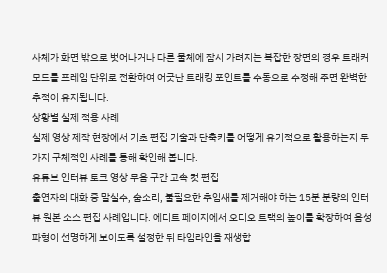사체가 화면 밖으로 벗어나거나 다른 물체에 잠시 가려지는 복잡한 장면의 경우 트래커 모드를 프레임 단위로 전환하여 어긋난 트래킹 포인트를 수동으로 수정해 주면 완벽한 추적이 유지됩니다.
상황별 실제 적용 사례
실제 영상 제작 현장에서 기초 편집 기술과 단축키를 어떻게 유기적으로 활용하는지 두 가지 구체적인 사례를 통해 확인해 봅니다.
유튜브 인터뷰 토크 영상 무음 구간 고속 컷 편집
출연자의 대화 중 말실수, 숨소리, 불필요한 추임새를 제거해야 하는 15분 분량의 인터뷰 원본 소스 편집 사례입니다. 에디트 페이지에서 오디오 트랙의 높이를 확장하여 음성 파형이 선명하게 보이도록 설정한 뒤 타임라인을 재생합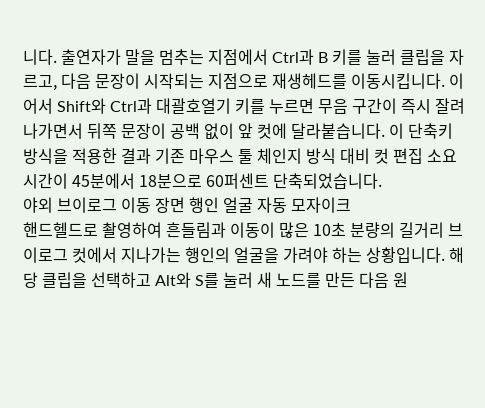니다. 출연자가 말을 멈추는 지점에서 Ctrl과 B 키를 눌러 클립을 자르고, 다음 문장이 시작되는 지점으로 재생헤드를 이동시킵니다. 이어서 Shift와 Ctrl과 대괄호열기 키를 누르면 무음 구간이 즉시 잘려 나가면서 뒤쪽 문장이 공백 없이 앞 컷에 달라붙습니다. 이 단축키 방식을 적용한 결과 기존 마우스 툴 체인지 방식 대비 컷 편집 소요 시간이 45분에서 18분으로 60퍼센트 단축되었습니다.
야외 브이로그 이동 장면 행인 얼굴 자동 모자이크
핸드헬드로 촬영하여 흔들림과 이동이 많은 10초 분량의 길거리 브이로그 컷에서 지나가는 행인의 얼굴을 가려야 하는 상황입니다. 해당 클립을 선택하고 Alt와 S를 눌러 새 노드를 만든 다음 원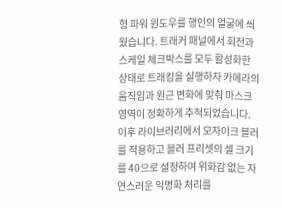형 파워 윈도우를 행인의 얼굴에 씌웠습니다. 트래커 패널에서 회전과 스케일 체크박스를 모두 활성화한 상태로 트래킹을 실행하자 카메라의 움직임과 원근 변화에 맞춰 마스크 영역이 정확하게 추적되었습니다. 이후 라이브러리에서 모자이크 블러를 적용하고 블러 프리셋의 셀 크기를 40으로 설정하여 위화감 없는 자연스러운 익명화 처리를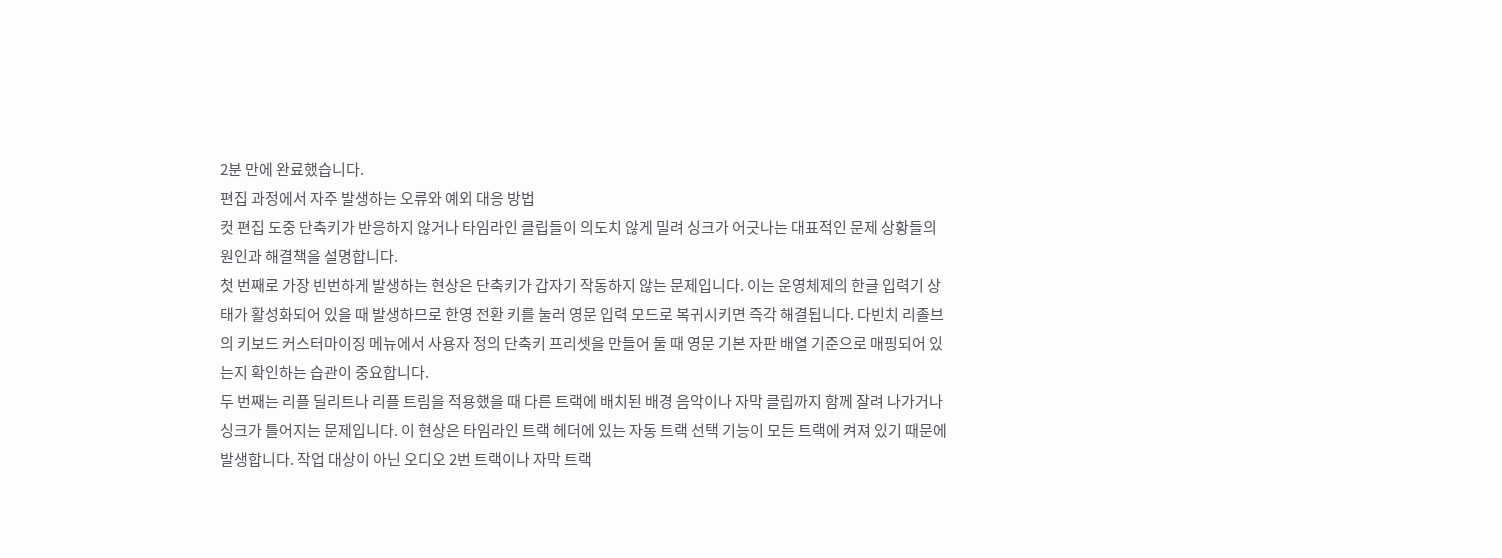2분 만에 완료했습니다.
편집 과정에서 자주 발생하는 오류와 예외 대응 방법
컷 편집 도중 단축키가 반응하지 않거나 타임라인 클립들이 의도치 않게 밀려 싱크가 어긋나는 대표적인 문제 상황들의 원인과 해결책을 설명합니다.
첫 번째로 가장 빈번하게 발생하는 현상은 단축키가 갑자기 작동하지 않는 문제입니다. 이는 운영체제의 한글 입력기 상태가 활성화되어 있을 때 발생하므로 한영 전환 키를 눌러 영문 입력 모드로 복귀시키면 즉각 해결됩니다. 다빈치 리졸브의 키보드 커스터마이징 메뉴에서 사용자 정의 단축키 프리셋을 만들어 둘 때 영문 기본 자판 배열 기준으로 매핑되어 있는지 확인하는 습관이 중요합니다.
두 번째는 리플 딜리트나 리플 트림을 적용했을 때 다른 트랙에 배치된 배경 음악이나 자막 클립까지 함께 잘려 나가거나 싱크가 틀어지는 문제입니다. 이 현상은 타임라인 트랙 헤더에 있는 자동 트랙 선택 기능이 모든 트랙에 켜져 있기 때문에 발생합니다. 작업 대상이 아닌 오디오 2번 트랙이나 자막 트랙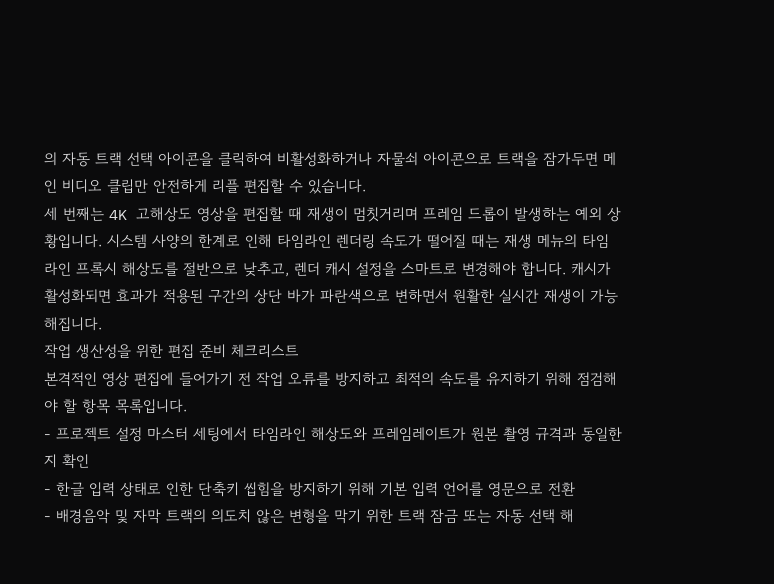의 자동 트랙 선택 아이콘을 클릭하여 비활성화하거나 자물쇠 아이콘으로 트랙을 잠가두면 메인 비디오 클립만 안전하게 리플 편집할 수 있습니다.
세 번째는 4K 고해상도 영상을 편집할 때 재생이 멈칫거리며 프레임 드롭이 발생하는 예외 상황입니다. 시스템 사양의 한계로 인해 타임라인 렌더링 속도가 떨어질 때는 재생 메뉴의 타임라인 프록시 해상도를 절반으로 낮추고, 렌더 캐시 설정을 스마트로 변경해야 합니다. 캐시가 활성화되면 효과가 적용된 구간의 상단 바가 파란색으로 변하면서 원활한 실시간 재생이 가능해집니다.
작업 생산성을 위한 편집 준비 체크리스트
본격적인 영상 편집에 들어가기 전 작업 오류를 방지하고 최적의 속도를 유지하기 위해 점검해야 할 항목 목록입니다.
- 프로젝트 설정 마스터 세팅에서 타임라인 해상도와 프레임레이트가 원본 촬영 규격과 동일한지 확인
- 한글 입력 상태로 인한 단축키 씹힘을 방지하기 위해 기본 입력 언어를 영문으로 전환
- 배경음악 및 자막 트랙의 의도치 않은 변형을 막기 위한 트랙 잠금 또는 자동 선택 해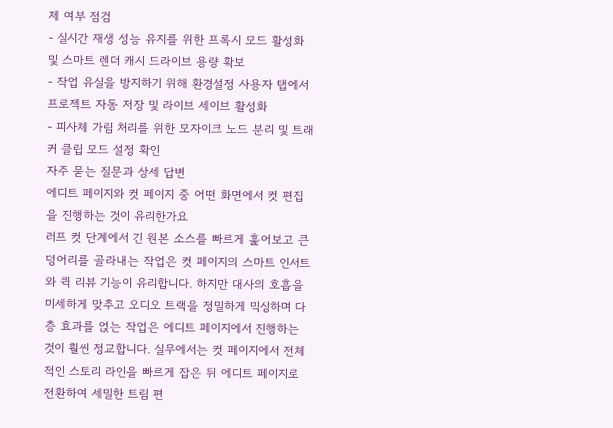제 여부 점검
- 실시간 재생 성능 유지를 위한 프록시 모드 활성화 및 스마트 렌더 캐시 드라이브 용량 확보
- 작업 유실을 방지하기 위해 환경설정 사용자 탭에서 프로젝트 자동 저장 및 라이브 세이브 활성화
- 피사체 가림 처리를 위한 모자이크 노드 분리 및 트래커 클립 모드 설정 확인
자주 묻는 질문과 상세 답변
에디트 페이지와 컷 페이지 중 어떤 화면에서 컷 편집을 진행하는 것이 유리한가요
러프 컷 단계에서 긴 원본 소스를 빠르게 훑어보고 큰 덩어리를 골라내는 작업은 컷 페이지의 스마트 인서트와 퀵 리뷰 기능이 유리합니다. 하지만 대사의 호흡을 미세하게 맞추고 오디오 트랙을 정밀하게 믹싱하며 다층 효과를 얹는 작업은 에디트 페이지에서 진행하는 것이 훨씬 정교합니다. 실무에서는 컷 페이지에서 전체적인 스토리 라인을 빠르게 잡은 뒤 에디트 페이지로 전환하여 세밀한 트림 편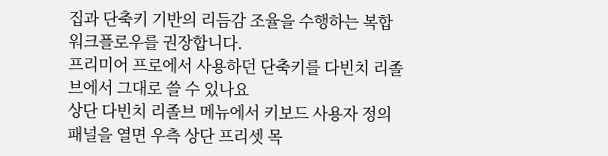집과 단축키 기반의 리듬감 조율을 수행하는 복합 워크플로우를 권장합니다.
프리미어 프로에서 사용하던 단축키를 다빈치 리졸브에서 그대로 쓸 수 있나요
상단 다빈치 리졸브 메뉴에서 키보드 사용자 정의 패널을 열면 우측 상단 프리셋 목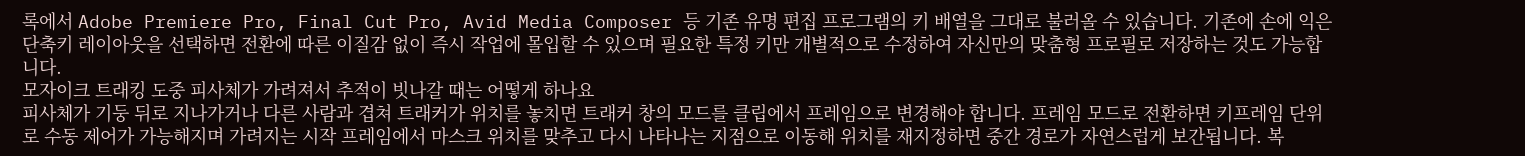록에서 Adobe Premiere Pro, Final Cut Pro, Avid Media Composer 등 기존 유명 편집 프로그램의 키 배열을 그대로 불러올 수 있습니다. 기존에 손에 익은 단축키 레이아웃을 선택하면 전환에 따른 이질감 없이 즉시 작업에 몰입할 수 있으며 필요한 특정 키만 개별적으로 수정하여 자신만의 맞춤형 프로필로 저장하는 것도 가능합니다.
모자이크 트래킹 도중 피사체가 가려져서 추적이 빗나갈 때는 어떻게 하나요
피사체가 기둥 뒤로 지나가거나 다른 사람과 겹쳐 트래커가 위치를 놓치면 트래커 창의 모드를 클립에서 프레임으로 변경해야 합니다. 프레임 모드로 전환하면 키프레임 단위로 수동 제어가 가능해지며 가려지는 시작 프레임에서 마스크 위치를 맞추고 다시 나타나는 지점으로 이동해 위치를 재지정하면 중간 경로가 자연스럽게 보간됩니다. 복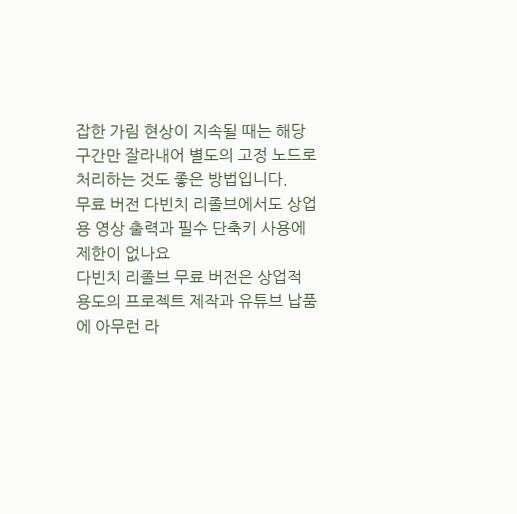잡한 가림 현상이 지속될 때는 해당 구간만 잘라내어 별도의 고정 노드로 처리하는 것도 좋은 방법입니다.
무료 버전 다빈치 리졸브에서도 상업용 영상 출력과 필수 단축키 사용에 제한이 없나요
다빈치 리졸브 무료 버전은 상업적 용도의 프로젝트 제작과 유튜브 납품에 아무런 라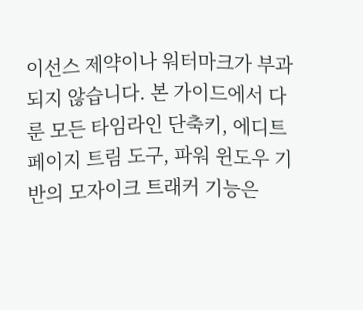이선스 제약이나 워터마크가 부과되지 않습니다. 본 가이드에서 다룬 모든 타임라인 단축키, 에디트 페이지 트림 도구, 파워 윈도우 기반의 모자이크 트래커 기능은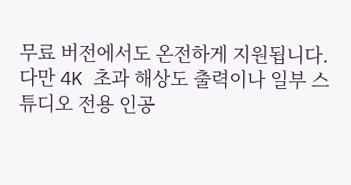무료 버전에서도 온전하게 지원됩니다. 다만 4K 초과 해상도 출력이나 일부 스튜디오 전용 인공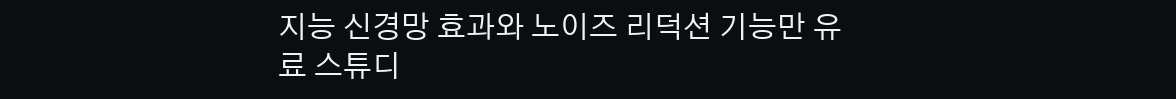지능 신경망 효과와 노이즈 리덕션 기능만 유료 스튜디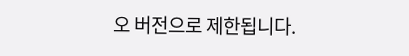오 버전으로 제한됩니다.